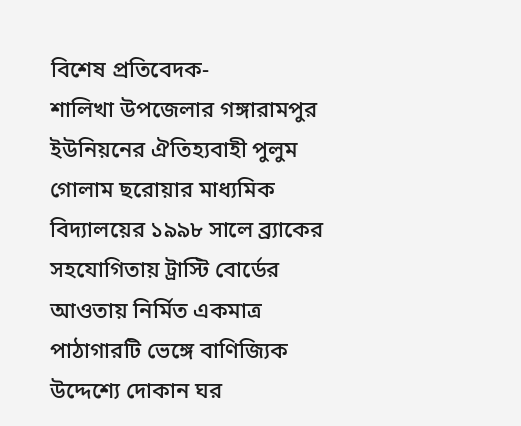বিশেষ প্রতিবেদক-
শালিখা উপজেলার গঙ্গারামপুর ইউনিয়নের ঐতিহ্যবাহী পুলুম গোলাম ছরোয়ার মাধ্যমিক বিদ্যালয়ের ১৯৯৮ সালে ব্র্যাকের সহযোগিতায় ট্রাস্টি বোর্ডের আওতায় নির্মিত একমাত্র পাঠাগারটি ভেঙ্গে বাণিজ্যিক উদ্দেশ্যে দোকান ঘর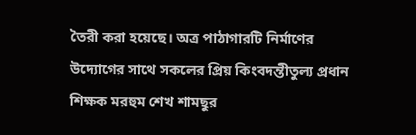তৈরী করা হয়েছে। অত্র পাঠাগারটি নির্মাণের উদ্যোগের সাথে সকলের প্রিয় কিংবদন্তীতুল্য প্রধান শিক্ষক মরহুম শেখ শামছুর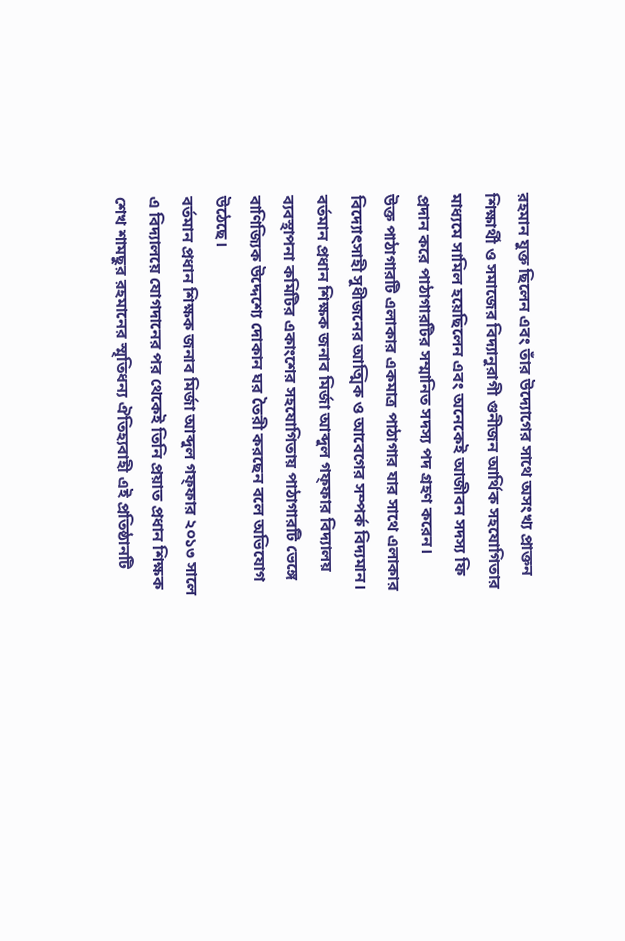রহমান যুক্ত ছিলেন এবং তাঁর উদ্যোগের সাথে অসংখ্য প্রাক্তন শিক্ষার্থী ও সমাজের বিদ্যানুরাগী গুনীজন আর্থিক সহযোগিতার মাধ্যমে সামিল হয়েছিলেন এবং অনেকেই আজীবন সদস্য ফি প্রদান করে পাঠাগারটির সম্মানিত সদস্য পদ গ্রহণ করেন।
উক্ত পাঠাগারটি এলাকার একমাত্র পাঠাগার যার সাথে এলাকার বিদ্যোৎসাহী সুধীজনের আত্মিক ও আবেগের সম্পর্ক বিদ্যমান। বর্তমান প্রধান শিক্ষক জনাব মির্জা আব্দুল গফ্ফার বিদ্যালয় ব্যবস্থাপনা কমিটির একাংশের সহযোগিতায় পাঠাগারটি ভেঙ্গে বাণিজ্যিক উদ্দেশ্যে দোকান ঘর তৈরী করছেন বলে অভিযোগ উঠেছে।
বর্তমান প্রধান শিক্ষক জনাব মির্জা আব্দুল গফ্ফার ২০১৩ সালে এ বিদ্যালয়ে যোগদানের পর থেকেই তিনি প্রয়াত প্রধান শিক্ষক শেখ শামছুর রহমানের স্মৃতিধন্য ঐতিহ্যবাহী এই প্রতিষ্ঠানটি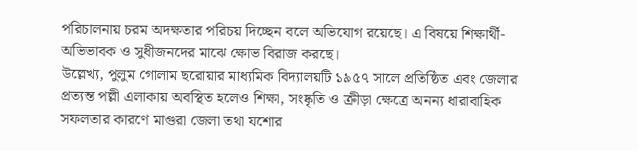পরিচালনায় চরম অদক্ষতার পরিচয় দিচ্ছেন বলে অভিযোগ রয়েছে। এ বিষয়ে শিক্ষার্থী-অভিভাবক ও সুধীজনদের মাঝে ক্ষোভ বিরাজ করছে।
উল্লেখ্য, পুলুম গোলাম ছরোয়ার মাধ্যমিক বিদ্যালয়টি ১৯৫৭ সালে প্রতিষ্ঠিত এবং জেলার প্রত্যন্ত পল্লী এলাকায় অবস্থিত হলেও শিক্ষা, সংষ্কৃতি ও ক্রীড়া ক্ষেত্রে অনন্য ধারাবাহিক সফলতার কারণে মাগুরা জেলা তথা যশোর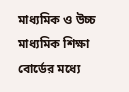মাধ্যমিক ও উচ্চ মাধ্যমিক শিক্ষা বোর্ডের মধ্যে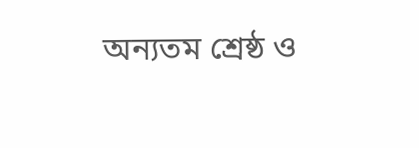অন্যতম শ্রেষ্ঠ ও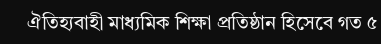ঐতিহ্যবাহী মাধ্যমিক শিক্ষা প্রতিষ্ঠান হিসেবে গত ৫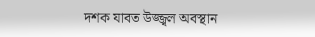দশক যাবত উজ্জ্বল অবস্থান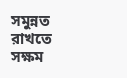সমুন্নত রাখতে সক্ষম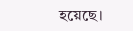হয়েছে।